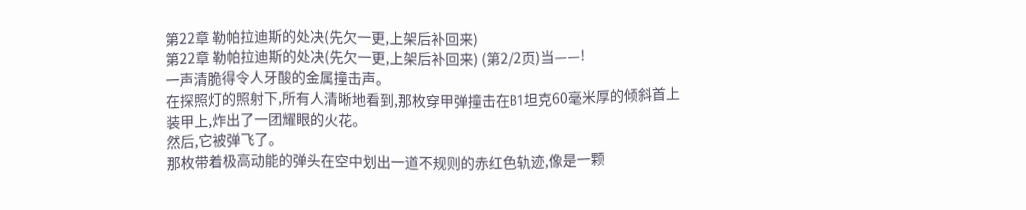第22章 勒帕拉迪斯的处决(先欠一更,上架后补回来)
第22章 勒帕拉迪斯的处决(先欠一更,上架后补回来) (第2/2页)当——!
一声清脆得令人牙酸的金属撞击声。
在探照灯的照射下,所有人清晰地看到,那枚穿甲弹撞击在B1坦克60毫米厚的倾斜首上装甲上,炸出了一团耀眼的火花。
然后,它被弹飞了。
那枚带着极高动能的弹头在空中划出一道不规则的赤红色轨迹,像是一颗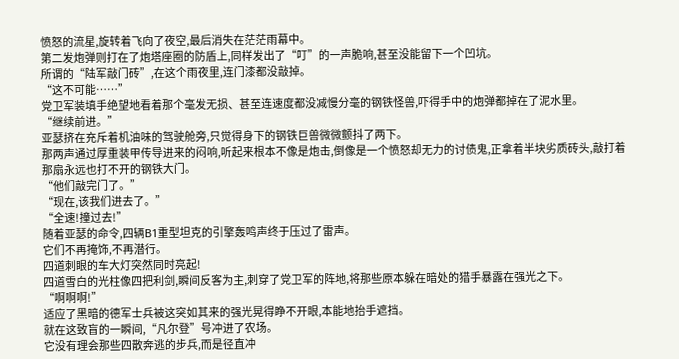愤怒的流星,旋转着飞向了夜空,最后消失在茫茫雨幕中。
第二发炮弹则打在了炮塔座圈的防盾上,同样发出了“叮”的一声脆响,甚至没能留下一个凹坑。
所谓的“陆军敲门砖”,在这个雨夜里,连门漆都没敲掉。
“这不可能……”
党卫军装填手绝望地看着那个毫发无损、甚至连速度都没减慢分毫的钢铁怪兽,吓得手中的炮弹都掉在了泥水里。
“继续前进。”
亚瑟挤在充斥着机油味的驾驶舱旁,只觉得身下的钢铁巨兽微微颤抖了两下。
那两声通过厚重装甲传导进来的闷响,听起来根本不像是炮击,倒像是一个愤怒却无力的讨债鬼,正拿着半块劣质砖头,敲打着那扇永远也打不开的钢铁大门。
“他们敲完门了。”
“现在,该我们进去了。”
“全速!撞过去!”
随着亚瑟的命令,四辆B1重型坦克的引擎轰鸣声终于压过了雷声。
它们不再掩饰,不再潜行。
四道刺眼的车大灯突然同时亮起!
四道雪白的光柱像四把利剑,瞬间反客为主,刺穿了党卫军的阵地,将那些原本躲在暗处的猎手暴露在强光之下。
“啊啊啊!”
适应了黑暗的德军士兵被这突如其来的强光晃得睁不开眼,本能地抬手遮挡。
就在这致盲的一瞬间,“凡尔登”号冲进了农场。
它没有理会那些四散奔逃的步兵,而是径直冲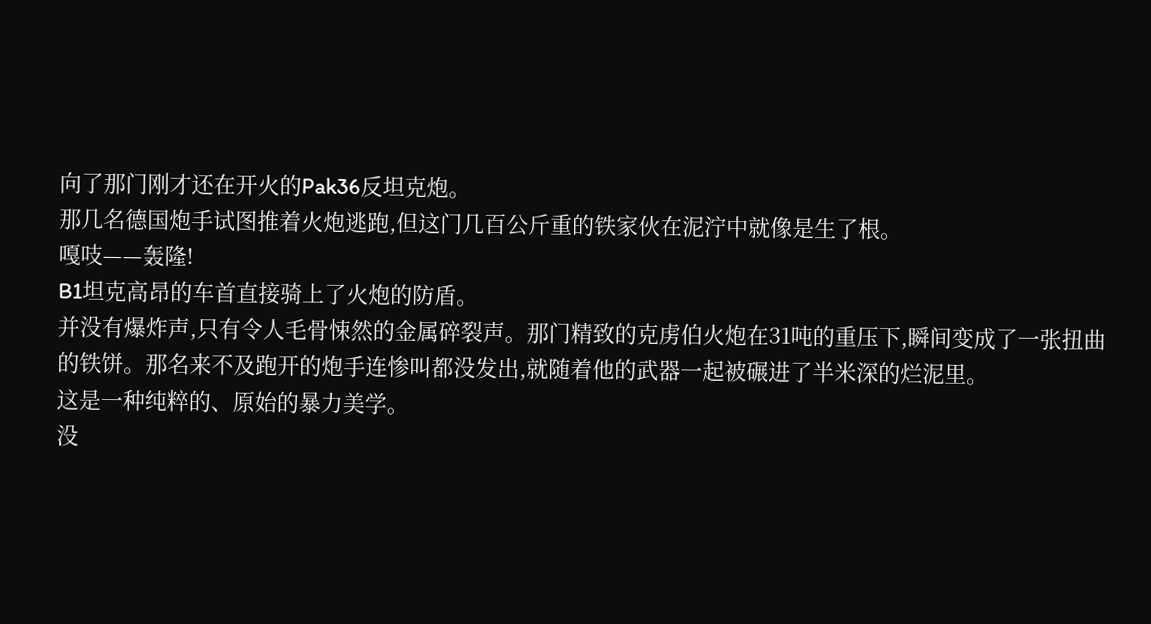向了那门刚才还在开火的Pak36反坦克炮。
那几名德国炮手试图推着火炮逃跑,但这门几百公斤重的铁家伙在泥泞中就像是生了根。
嘎吱——轰隆!
B1坦克高昂的车首直接骑上了火炮的防盾。
并没有爆炸声,只有令人毛骨悚然的金属碎裂声。那门精致的克虏伯火炮在31吨的重压下,瞬间变成了一张扭曲的铁饼。那名来不及跑开的炮手连惨叫都没发出,就随着他的武器一起被碾进了半米深的烂泥里。
这是一种纯粹的、原始的暴力美学。
没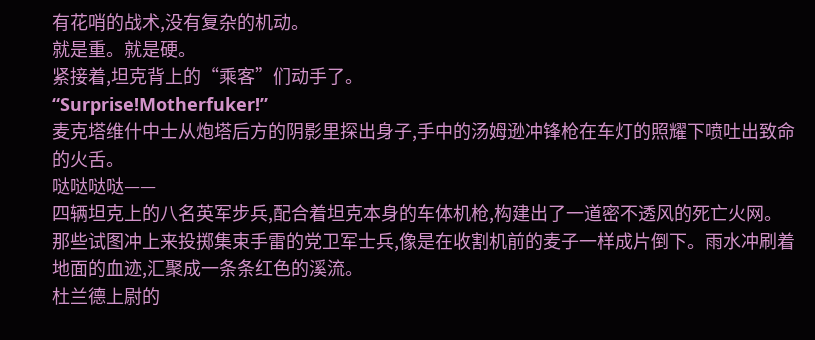有花哨的战术,没有复杂的机动。
就是重。就是硬。
紧接着,坦克背上的“乘客”们动手了。
“Surprise!Motherfuker!”
麦克塔维什中士从炮塔后方的阴影里探出身子,手中的汤姆逊冲锋枪在车灯的照耀下喷吐出致命的火舌。
哒哒哒哒——
四辆坦克上的八名英军步兵,配合着坦克本身的车体机枪,构建出了一道密不透风的死亡火网。
那些试图冲上来投掷集束手雷的党卫军士兵,像是在收割机前的麦子一样成片倒下。雨水冲刷着地面的血迹,汇聚成一条条红色的溪流。
杜兰德上尉的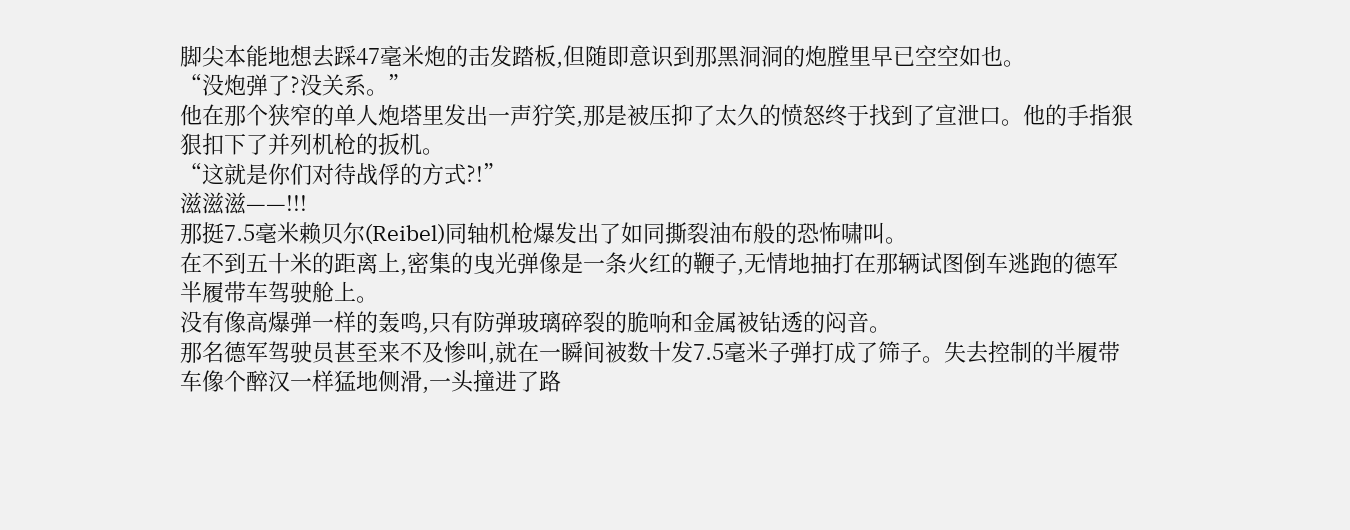脚尖本能地想去踩47毫米炮的击发踏板,但随即意识到那黑洞洞的炮膛里早已空空如也。
“没炮弹了?没关系。”
他在那个狭窄的单人炮塔里发出一声狞笑,那是被压抑了太久的愤怒终于找到了宣泄口。他的手指狠狠扣下了并列机枪的扳机。
“这就是你们对待战俘的方式?!”
滋滋滋——!!!
那挺7.5毫米赖贝尔(Reibel)同轴机枪爆发出了如同撕裂油布般的恐怖啸叫。
在不到五十米的距离上,密集的曳光弹像是一条火红的鞭子,无情地抽打在那辆试图倒车逃跑的德军半履带车驾驶舱上。
没有像高爆弹一样的轰鸣,只有防弹玻璃碎裂的脆响和金属被钻透的闷音。
那名德军驾驶员甚至来不及惨叫,就在一瞬间被数十发7.5毫米子弹打成了筛子。失去控制的半履带车像个醉汉一样猛地侧滑,一头撞进了路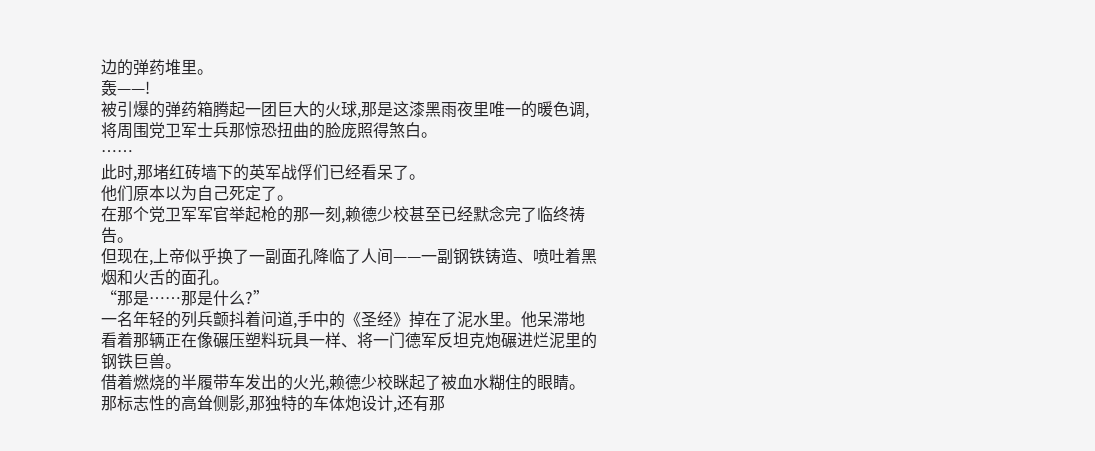边的弹药堆里。
轰——!
被引爆的弹药箱腾起一团巨大的火球,那是这漆黑雨夜里唯一的暖色调,将周围党卫军士兵那惊恐扭曲的脸庞照得煞白。
……
此时,那堵红砖墙下的英军战俘们已经看呆了。
他们原本以为自己死定了。
在那个党卫军军官举起枪的那一刻,赖德少校甚至已经默念完了临终祷告。
但现在,上帝似乎换了一副面孔降临了人间——一副钢铁铸造、喷吐着黑烟和火舌的面孔。
“那是……那是什么?”
一名年轻的列兵颤抖着问道,手中的《圣经》掉在了泥水里。他呆滞地看着那辆正在像碾压塑料玩具一样、将一门德军反坦克炮碾进烂泥里的钢铁巨兽。
借着燃烧的半履带车发出的火光,赖德少校眯起了被血水糊住的眼睛。
那标志性的高耸侧影,那独特的车体炮设计,还有那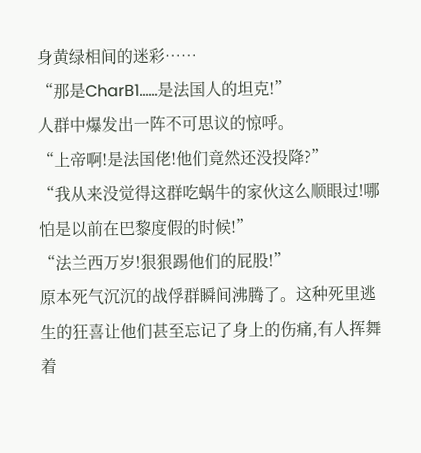身黄绿相间的迷彩……
“那是CharB1……是法国人的坦克!”
人群中爆发出一阵不可思议的惊呼。
“上帝啊!是法国佬!他们竟然还没投降?”
“我从来没觉得这群吃蜗牛的家伙这么顺眼过!哪怕是以前在巴黎度假的时候!”
“法兰西万岁!狠狠踢他们的屁股!”
原本死气沉沉的战俘群瞬间沸腾了。这种死里逃生的狂喜让他们甚至忘记了身上的伤痛,有人挥舞着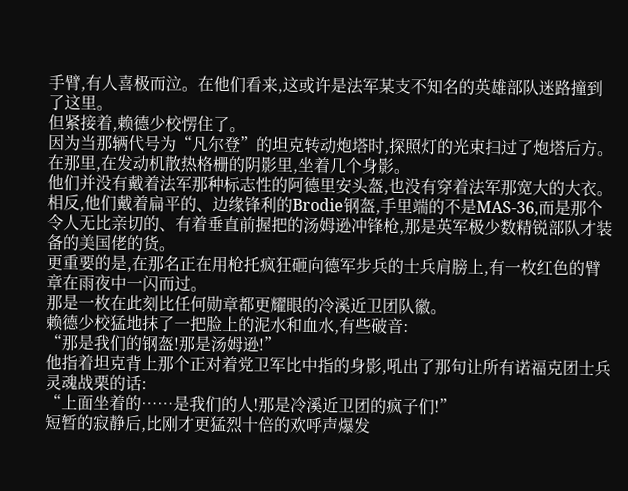手臂,有人喜极而泣。在他们看来,这或许是法军某支不知名的英雄部队迷路撞到了这里。
但紧接着,赖德少校愣住了。
因为当那辆代号为“凡尔登”的坦克转动炮塔时,探照灯的光束扫过了炮塔后方。
在那里,在发动机散热格栅的阴影里,坐着几个身影。
他们并没有戴着法军那种标志性的阿德里安头盔,也没有穿着法军那宽大的大衣。相反,他们戴着扁平的、边缘锋利的Brodie钢盔,手里端的不是MAS-36,而是那个令人无比亲切的、有着垂直前握把的汤姆逊冲锋枪,那是英军极少数精锐部队才装备的美国佬的货。
更重要的是,在那名正在用枪托疯狂砸向德军步兵的士兵肩膀上,有一枚红色的臂章在雨夜中一闪而过。
那是一枚在此刻比任何勋章都更耀眼的冷溪近卫团队徽。
赖德少校猛地抹了一把脸上的泥水和血水,有些破音:
“那是我们的钢盔!那是汤姆逊!”
他指着坦克背上那个正对着党卫军比中指的身影,吼出了那句让所有诺福克团士兵灵魂战栗的话:
“上面坐着的……是我们的人!那是冷溪近卫团的疯子们!”
短暂的寂静后,比刚才更猛烈十倍的欢呼声爆发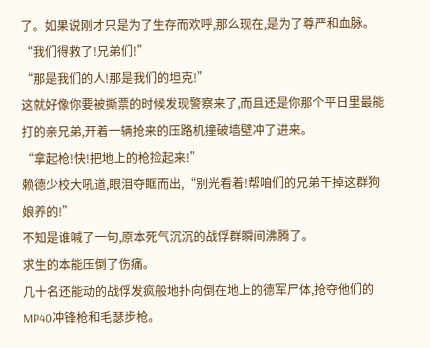了。如果说刚才只是为了生存而欢呼,那么现在,是为了尊严和血脉。
“我们得救了!兄弟们!”
“那是我们的人!那是我们的坦克!”
这就好像你要被撕票的时候发现警察来了,而且还是你那个平日里最能打的亲兄弟,开着一辆抢来的压路机撞破墙壁冲了进来。
“拿起枪!快!把地上的枪捡起来!”
赖德少校大吼道,眼泪夺眶而出,“别光看着!帮咱们的兄弟干掉这群狗娘养的!”
不知是谁喊了一句,原本死气沉沉的战俘群瞬间沸腾了。
求生的本能压倒了伤痛。
几十名还能动的战俘发疯般地扑向倒在地上的德军尸体,抢夺他们的MP40冲锋枪和毛瑟步枪。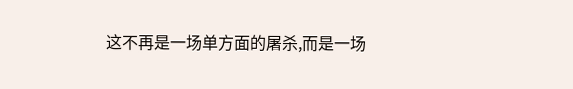这不再是一场单方面的屠杀,而是一场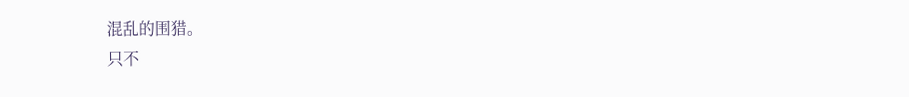混乱的围猎。
只不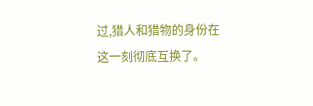过,猎人和猎物的身份在这一刻彻底互换了。